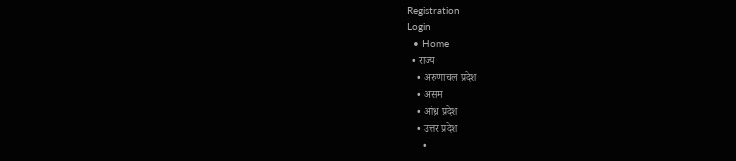Registration
Login
  • Home
  • राज्य
    • अरुणाचल प्रदेश
    • असम
    • आंध्र प्रदेश
    • उत्तर प्रदेश
      •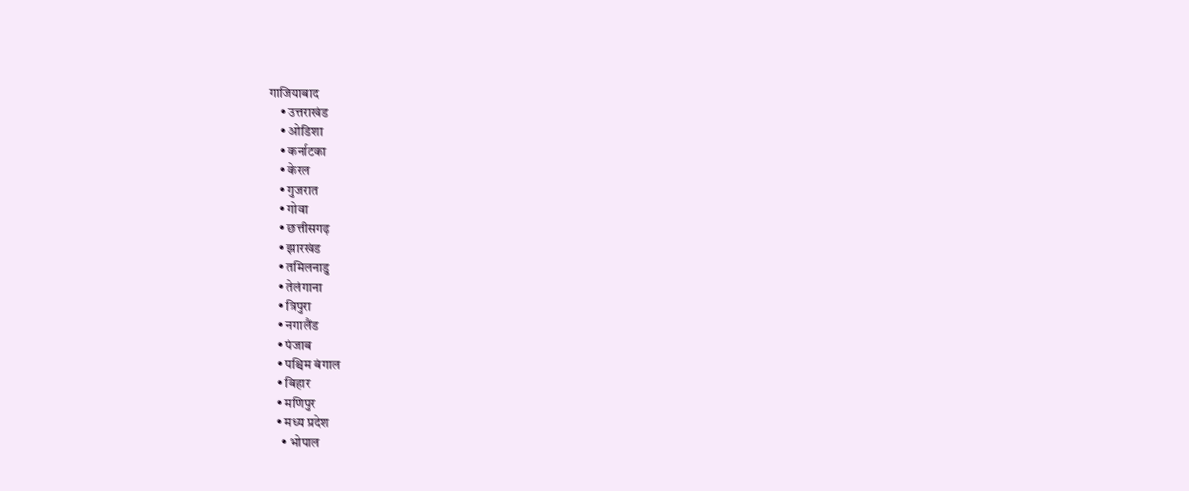गाजियाबाद
    • उत्तराखंड
    • ओडिशा
    • कर्नाटका
    • केरल
    • गुजरात
    • गोवा
    • छत्तीसगढ़
    • झारखंड
    • तमिलनाडु
    • तेलंगाना
    • त्रिपुरा
    • नगालैंड
    • पंजाब
    • पश्चिम बंगाल
    • बिहार
    • मणिपुर
    • मध्य प्रदेश
      • भोपाल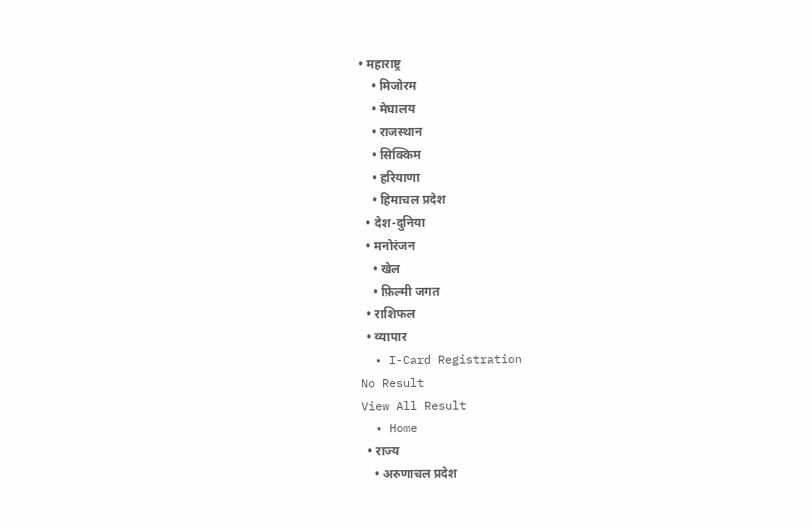• महाराष्ट्र
    • मिजोरम
    • मेघालय
    • राजस्थान
    • सिक्किम
    • हरियाणा
    • हिमाचल प्रदेश
  • देश-दुनिया
  • मनोरंजन
    • खेल
    • फ़िल्मी जगत
  • राशिफल
  • व्यापार
  • I-Card Registration
No Result
View All Result
  • Home
  • राज्य
    • अरुणाचल प्रदेश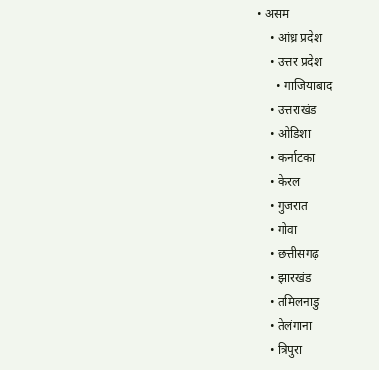• असम
    • आंध्र प्रदेश
    • उत्तर प्रदेश
      • गाजियाबाद
    • उत्तराखंड
    • ओडिशा
    • कर्नाटका
    • केरल
    • गुजरात
    • गोवा
    • छत्तीसगढ़
    • झारखंड
    • तमिलनाडु
    • तेलंगाना
    • त्रिपुरा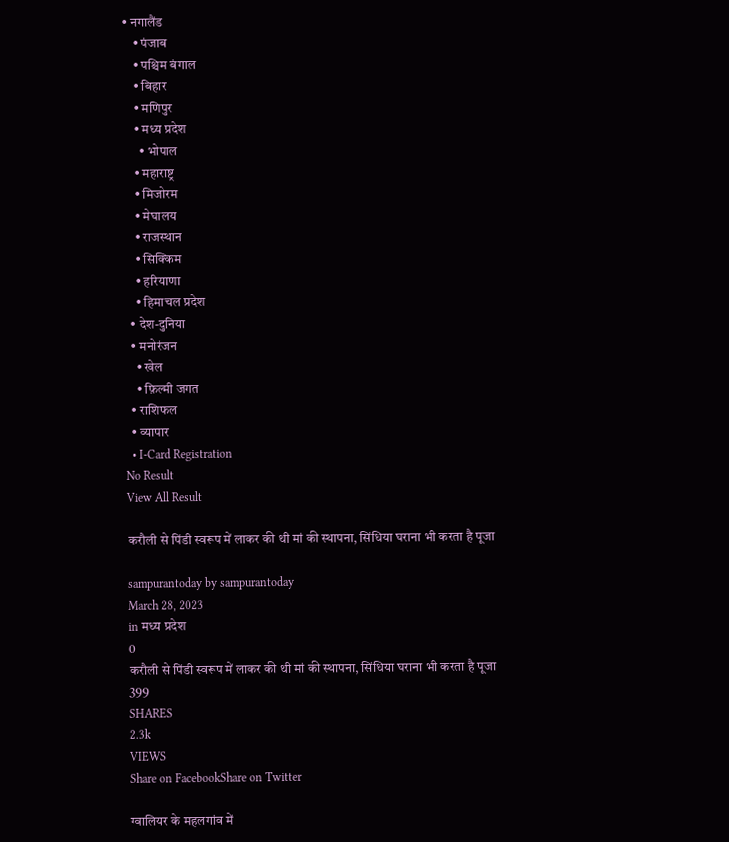• नगालैंड
    • पंजाब
    • पश्चिम बंगाल
    • बिहार
    • मणिपुर
    • मध्य प्रदेश
      • भोपाल
    • महाराष्ट्र
    • मिजोरम
    • मेघालय
    • राजस्थान
    • सिक्किम
    • हरियाणा
    • हिमाचल प्रदेश
  • देश-दुनिया
  • मनोरंजन
    • खेल
    • फ़िल्मी जगत
  • राशिफल
  • व्यापार
  • I-Card Registration
No Result
View All Result

करौली से पिंडी स्वरूप में लाकर की थी मां की स्थापना, सिंधिया घराना भी करता है पूजा

sampurantoday by sampurantoday
March 28, 2023
in मध्य प्रदेश
0
करौली से पिंडी स्वरूप में लाकर की थी मां की स्थापना, सिंधिया घराना भी करता है पूजा
399
SHARES
2.3k
VIEWS
Share on FacebookShare on Twitter

ग्वालियर के महलगांव में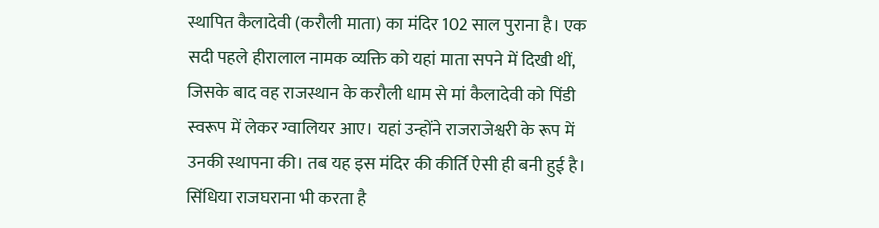स्थापित कैलादेवी (करौली माता) का मंदिर 102 साल पुराना है। एक सदी पहले हीरालाल नामक व्यक्ति को यहां माता सपने में दिखी थीं, जिसके बाद वह राजस्थान के करौली धाम से मां कैलादेवी को पिंडी स्वरूप में लेकर ग्वालियर आए। यहां उन्होंने राजराजेश्वरी के रूप में उनकी स्थापना की। तब यह इस मंदिर की कीर्ति ऐसी ही बनी हुई है। सिंधिया राजघराना भी करता है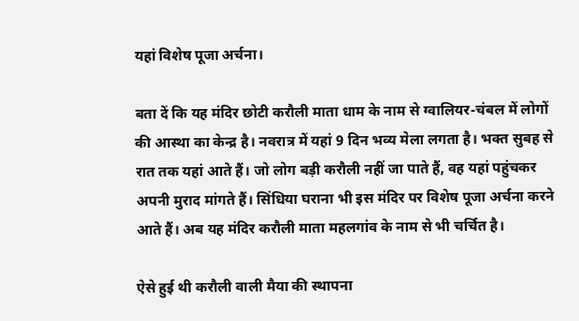यहां विशेष पूजा अर्चना।

बता दें कि यह मंदिर छोटी करौली माता धाम के नाम से ग्वालियर-चंबल में लोगों की आस्था का केन्द्र है। नवरात्र में यहां 9 दिन भव्य मेला लगता है। भक्त सुबह से रात तक यहां आते हैं। जो लोग बड़ी करौली नहीं जा पाते हैं, वह यहां पहुंचकर अपनी मुराद मांगते हैं। सिंधिया घराना भी इस मंदिर पर विशेष पूजा अर्चना करने आते हैं। अब यह मंदिर करौली माता महलगांव के नाम से भी चर्चित है।

ऐसे हुई थी करौली वाली मैया की स्थापना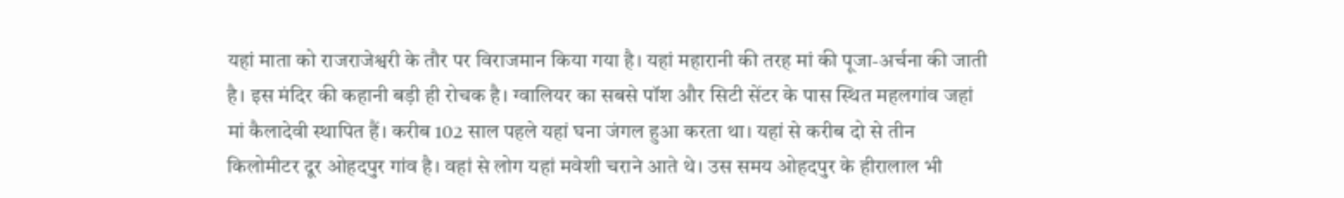यहां माता को राजराजेश्वरी के तौर पर विराजमान किया गया है। यहां महारानी की तरह मां की पूजा-अर्चना की जाती है। इस मंदिर की कहानी बड़ी ही रोचक है। ग्वालियर का सबसे पॉश और सिटी सेंटर के पास स्थित महलगांव जहां मां कैलादेवी स्थापित हैं। करीब 102 साल पहले यहां घना जंगल हुआ करता था। यहां से करीब दो से तीन किलोमीटर दूर ओहदपुर गांव है। वहां से लोग यहां मवेशी चराने आते थे। उस समय ओहदपुर के हीरालाल भी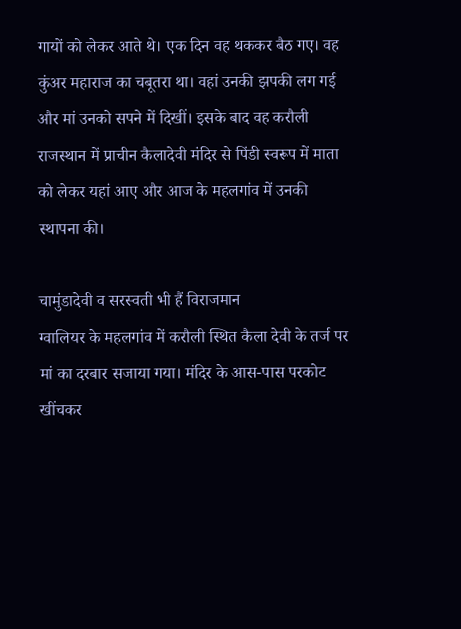गायों को लेकर आते थे। एक दिन वह थककर बैठ गए। वह कुंअर महाराज का चबूतरा था। वहां उनकी झपकी लग गई और मां उनको सपने में दिखीं। इसके बाद वह करौली राजस्थान में प्राचीन कैलादेवी मंदिर से पिंडी स्वरूप में माता को लेकर यहां आए और आज के महलगांव में उनकी स्थापना की।

चामुंडादेवी व सरस्वती भी हैं विराजमान
ग्वालियर के महलगांव में करौली स्थित कैला देवी के तर्ज पर मां का दरबार सजाया गया। मंदिर के आस-पास परकोट खींचकर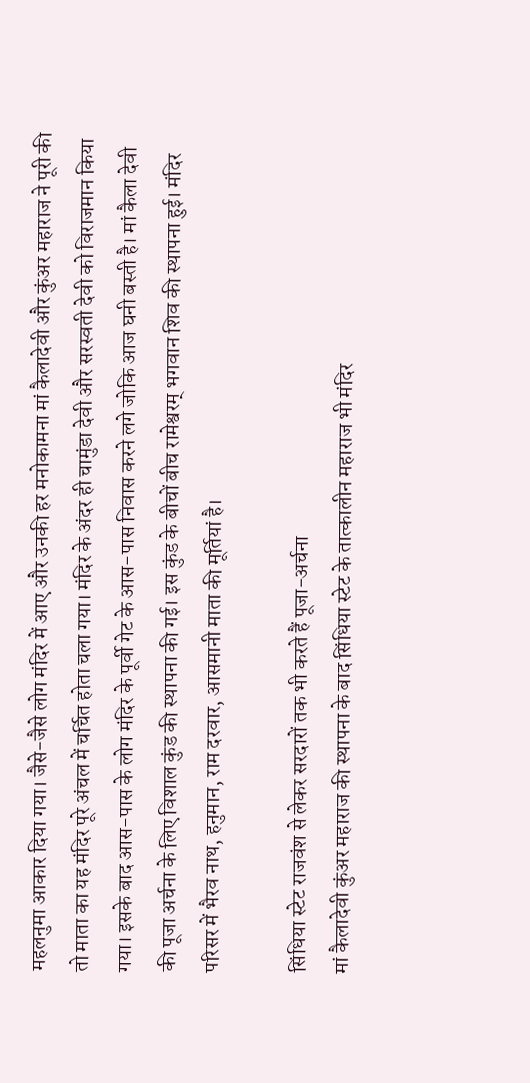महलनुमा आकार दिया गया। जैसे-जैसे लोग मंदिर में आए और उनकी हर मनोकामना मां कैलादेवी और कुंअर महाराज ने पूरी की तो माता का यह मंदिर पूरे अंचल में चर्चित होता चला गया। मंदिर के अंदर ही चामुंडा देवी और सरस्वती देवी को विराजमान किया गया। इसके बाद आस-पास के लोग मंदिर के पूर्वी गेट के आस-पास निवास करने लगे जोकि आज घनी बस्ती है। मां कैला देवी की पूजा अर्चना के लिए विशाल कुंड की स्थापना की गई। इस कुंड के बीचों बीच रामेश्वरम् भगवान शिव की स्थापना हुई। मंदिर परिसर में भैरव नाथ, हनुमान, राम दरवार, आसमानी माता की मूर्तियां है।

सिंधिया स्टेट राजवंश से लेकर सरदारों तक भी करते हैं पूजा-अर्चना
मां कैलादेवी कुंअर महाराज की स्थापना के बाद सिंधिया स्टेट के तात्कालीन महाराज भी मंदिर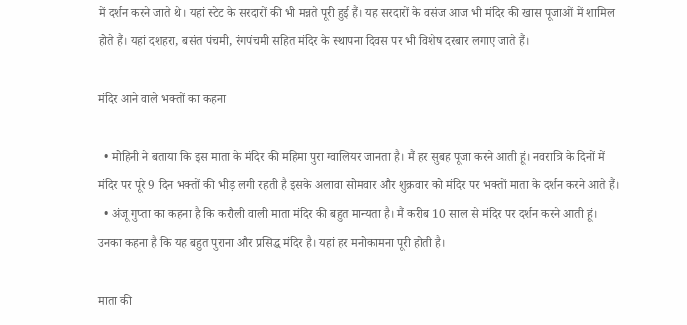में दर्शन करने जाते थे। यहां स्टेट के सरदारों की भी मन्नते पूरी हुई हैं। यह सरदारों के वसंज आज भी मंदिर की खास पूजाओं में शामिल होते हैं। यहां दशहरा, बसंत पंचमी, रंगपंचमी सहित मंदिर के स्थापना दिवस पर भी विशेष दरबार लगाए जाते हैं।

मंदिर आने वाले भक्तों का कहना

  • मोहिनी ने बताया कि इस माता के मंदिर की महिमा पुरा ग्वालियर जानता है। मैं हर सुबह पूजा करने आती हूं। नवरात्रि के दिनों में मंदिर पर पूरे 9 दिन भक्तों की भीड़ लगी रहती है इसके अलावा सोमवार और शुक्रवार को मंदिर पर भक्तों माता के दर्शन करने आते हैं।
  • अंजू गुप्ता का कहना है कि करौली वाली माता मंदिर की बहुत मान्यता है। मैं करीब 10 साल से मंदिर पर दर्शन करने आती हूं। उनका कहना है कि यह बहुत पुराना और प्रसिद्ध मंदिर है। यहां हर मनोकामना पूरी होती है।

माता की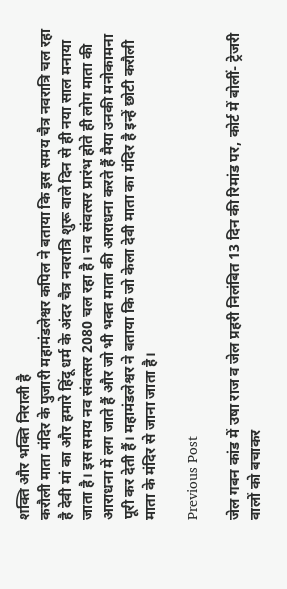शक्ति और भक्ति निराली है
करौली माता मंदिर के पुजारी महामंडलेश्वर कपिल ने बताया कि इस समय चैत्र नवरात्रि चल रहा है देवी मां का और हमारे हिंदू धर्म के अंदर चैत्र नवरात्रि शुरू वाले दिन से ही नया साल मनाया जाता है। इस समय नव संवत्सर 2080 चल रहा है। नव संवत्सर प्रारंभ होते ही लोग माता की आराधना में लग जाते हैं और जो भी भक्त माता की आराधना करते हैं मैया उनकी मनोकामना पूरी कर देती हैं। महामंडलेश्वर ने बताया कि जो केला देवी माता का मंदिर है इन्हें छोटी करौली माता के मंदिर से जाना जाता है।

Previous Post

जेल गबन कांड में उषा राज व जेल प्रहरी निलंबित 13 दिन की रिमांड पर, कोर्ट में बोलीं- ट्रेजरी वालों को बचाकर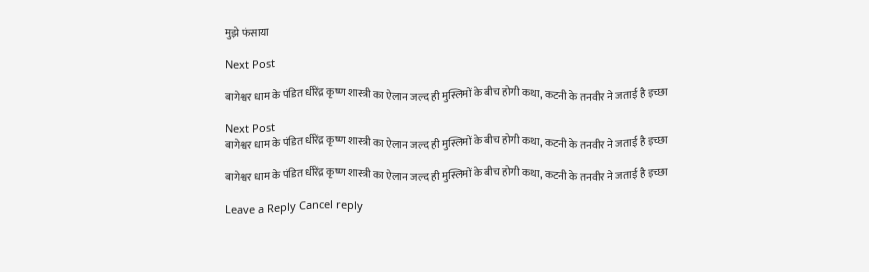मुझे फंसाया

Next Post

बागेश्वर धाम के पंडित धीरेंद्र कृष्ण शास्त्री का ऐलान जल्द ही मुस्लिमों के बीच होगी कथा, कटनी के तनवीर ने जताई है इच्छा

Next Post
बागेश्वर धाम के पंडित धीरेंद्र कृष्ण शास्त्री का ऐलान जल्द ही मुस्लिमों के बीच होगी कथा, कटनी के तनवीर ने जताई है इच्छा

बागेश्वर धाम के पंडित धीरेंद्र कृष्ण शास्त्री का ऐलान जल्द ही मुस्लिमों के बीच होगी कथा, कटनी के तनवीर ने जताई है इच्छा

Leave a Reply Cancel reply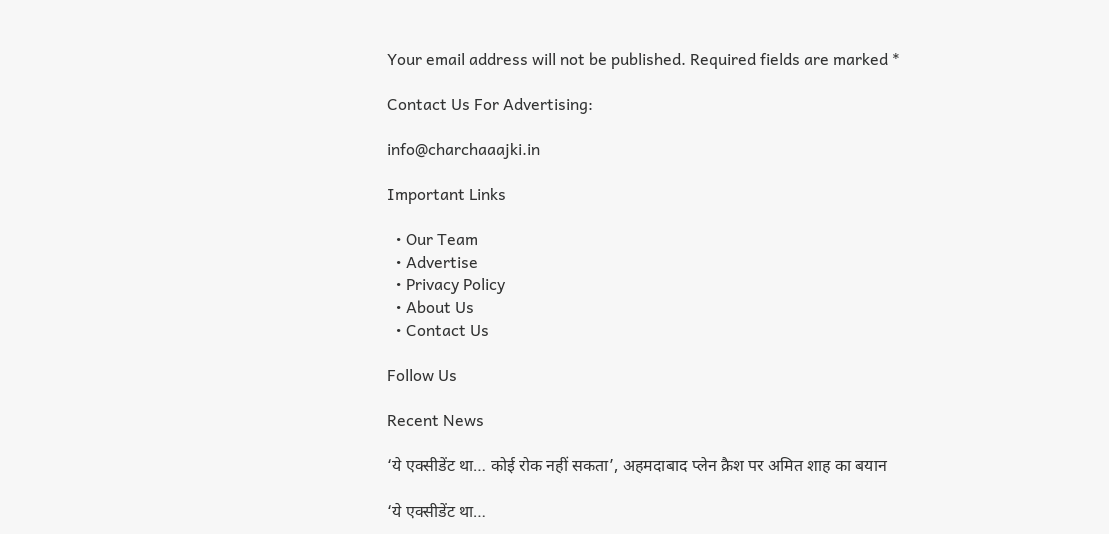Your email address will not be published. Required fields are marked *

Contact Us For Advertising:

info@charchaaajki.in

Important Links

  • Our Team
  • Advertise
  • Privacy Policy
  • About Us
  • Contact Us

Follow Us

Recent News

‘ये एक्सीडेंट था… कोई रोक नहीं सकता’, अहमदाबाद प्लेन क्रैश पर अमित शाह का बयान

‘ये एक्सीडेंट था…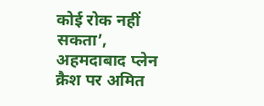कोई रोक नहीं सकता’, अहमदाबाद प्लेन क्रैश पर अमित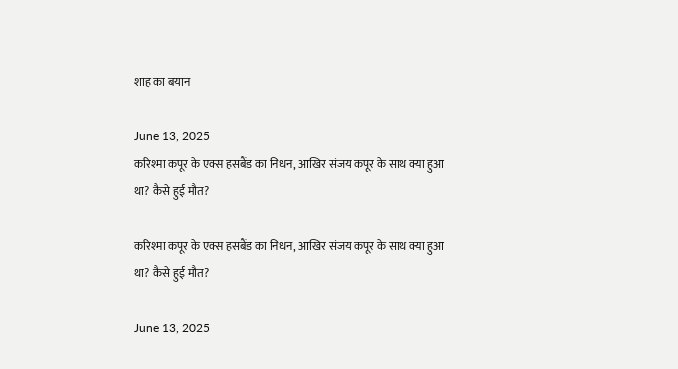शाह का बयान

June 13, 2025
करिश्मा कपूर के एक्स हसबैंड का निधन, आखिर संजय कपूर के साथ क्या हुआ था? कैसे हुई मौत?

करिश्मा कपूर के एक्स हसबैंड का निधन, आखिर संजय कपूर के साथ क्या हुआ था? कैसे हुई मौत?

June 13, 2025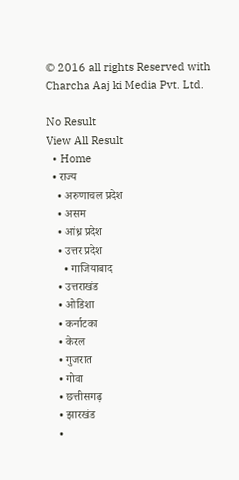© 2016 all rights Reserved with Charcha Aaj ki Media Pvt. Ltd.

No Result
View All Result
  • Home
  • राज्य
    • अरुणाचल प्रदेश
    • असम
    • आंध्र प्रदेश
    • उत्तर प्रदेश
      • गाजियाबाद
    • उत्तराखंड
    • ओडिशा
    • कर्नाटका
    • केरल
    • गुजरात
    • गोवा
    • छत्तीसगढ़
    • झारखंड
    •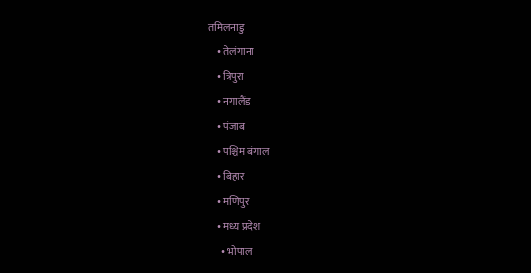तमिलनाडु
    • तेलंगाना
    • त्रिपुरा
    • नगालैंड
    • पंजाब
    • पश्चिम बंगाल
    • बिहार
    • मणिपुर
    • मध्य प्रदेश
      • भोपाल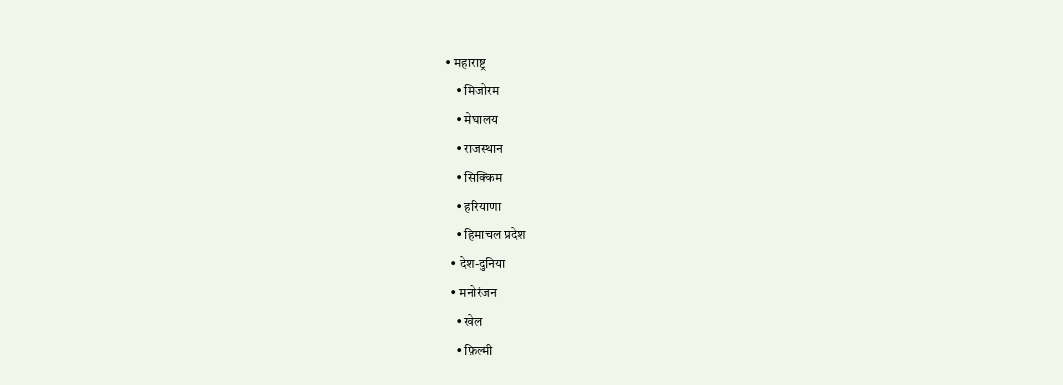• महाराष्ट्र
    • मिजोरम
    • मेघालय
    • राजस्थान
    • सिक्किम
    • हरियाणा
    • हिमाचल प्रदेश
  • देश-दुनिया
  • मनोरंजन
    • खेल
    • फ़िल्मी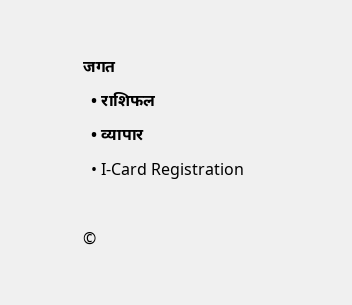जगत
  • राशिफल
  • व्यापार
  • I-Card Registration

©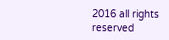2016 all rights reserved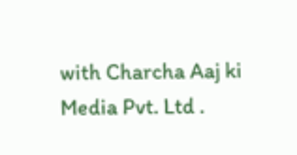with Charcha Aaj ki Media Pvt. Ltd .